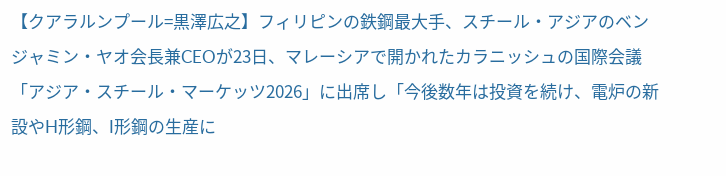【クアラルンプール=黒澤広之】フィリピンの鉄鋼最大手、スチール・アジアのベンジャミン・ヤオ会長兼CEOが23日、マレーシアで開かれたカラニッシュの国際会議「アジア・スチール・マーケッツ2026」に出席し「今後数年は投資を続け、電炉の新設やH形鋼、I形鋼の生産に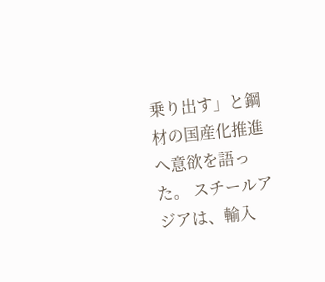乗り出す」と鋼材の国産化推進へ意欲を語った。 スチールアジアは、輸入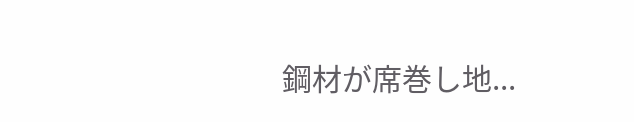鋼材が席巻し地...